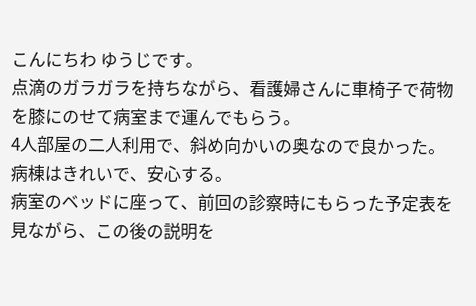こんにちわ ゆうじです。
点滴のガラガラを持ちながら、看護婦さんに車椅子で荷物を膝にのせて病室まで運んでもらう。
4人部屋の二人利用で、斜め向かいの奥なので良かった。病棟はきれいで、安心する。
病室のベッドに座って、前回の診察時にもらった予定表を見ながら、この後の説明を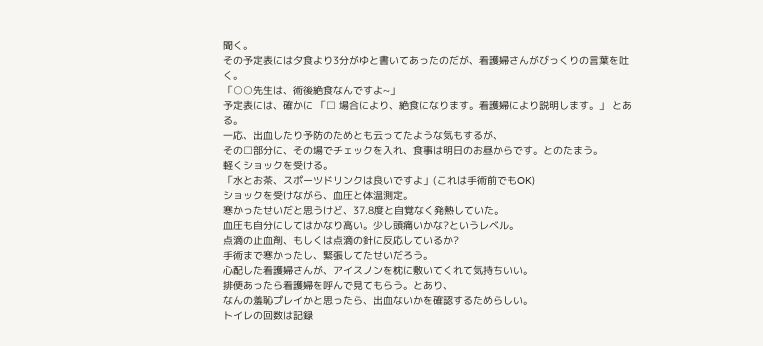聞く。
その予定表には夕食より3分がゆと書いてあったのだが、看護婦さんがびっくりの言葉を吐く。
「○○先生は、術後絶食なんですよ~」
予定表には、確かに 「□ 場合により、絶食になります。看護婦により説明します。」 とある。
一応、出血したり予防のためとも云ってたような気もするが、
その□部分に、その場でチェックを入れ、食事は明日のお昼からです。とのたまう。
軽くショックを受ける。
「水とお茶、スポーツドリンクは良いですよ」(これは手術前でもOK)
ショックを受けながら、血圧と体温測定。
寒かったせいだと思うけど、37.8度と自覚なく発熱していた。
血圧も自分にしてはかなり高い。少し頭痛いかな?というレベル。
点滴の止血剤、もしくは点滴の針に反応しているか?
手術まで寒かったし、緊張してたせいだろう。
心配した看護婦さんが、アイスノンを枕に敷いてくれて気持ちいい。
排便あったら看護婦を呼んで見てもらう。とあり、
なんの羞恥プレイかと思ったら、出血ないかを確認するためらしい。
トイレの回数は記録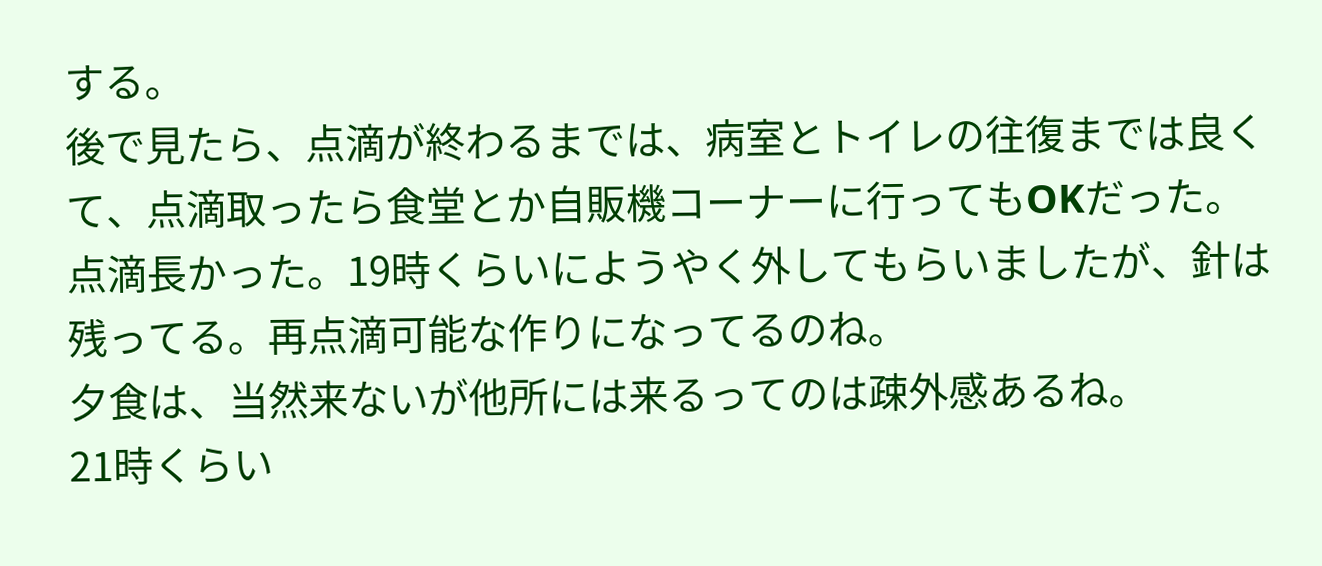する。
後で見たら、点滴が終わるまでは、病室とトイレの往復までは良くて、点滴取ったら食堂とか自販機コーナーに行ってもOKだった。
点滴長かった。19時くらいにようやく外してもらいましたが、針は残ってる。再点滴可能な作りになってるのね。
夕食は、当然来ないが他所には来るってのは疎外感あるね。
21時くらい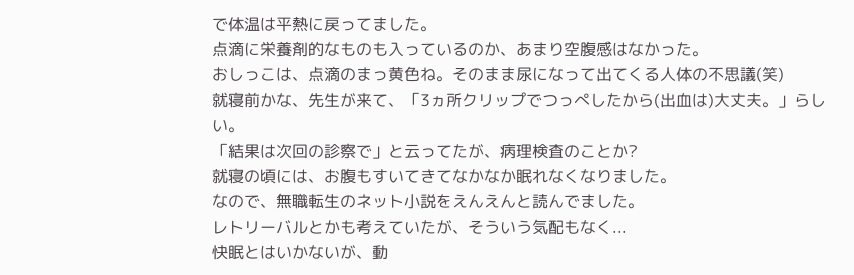で体温は平熱に戻ってました。
点滴に栄養剤的なものも入っているのか、あまり空腹感はなかった。
おしっこは、点滴のまっ黄色ね。そのまま尿になって出てくる人体の不思議(笑)
就寝前かな、先生が来て、「3ヵ所クリップでつっぺしたから(出血は)大丈夫。」らしい。
「結果は次回の診察で」と云ってたが、病理検査のことか?
就寝の頃には、お腹もすいてきてなかなか眠れなくなりました。
なので、無職転生のネット小説をえんえんと読んでました。
レトリーバルとかも考えていたが、そういう気配もなく...
快眠とはいかないが、動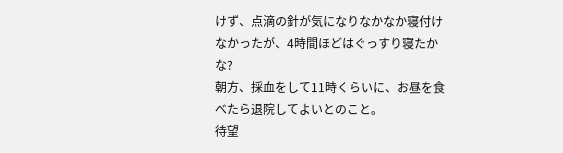けず、点滴の針が気になりなかなか寝付けなかったが、4時間ほどはぐっすり寝たかな?
朝方、採血をして11時くらいに、お昼を食べたら退院してよいとのこと。
待望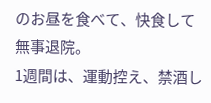のお昼を食べて、快食して無事退院。
1週間は、運動控え、禁酒し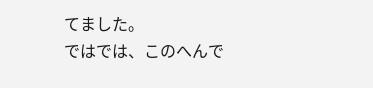てました。
ではでは、このへんで